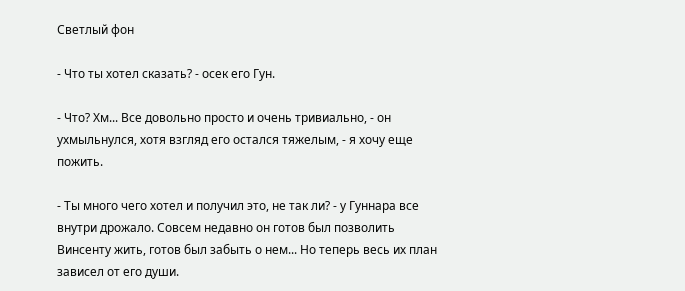Светлый фон

- Что ты хотел сказать? - осек его Гун.

- Что? Хм... Все довольно просто и очень тривиально, - он ухмыльнулся, хотя взгляд его остался тяжелым, - я хочу еще пожить.

- Ты много чего хотел и получил это, не так ли? - у Гуннара все внутри дрожало. Совсем недавно он готов был позволить Винсенту жить, готов был забыть о нем... Но теперь весь их план зависел от его души.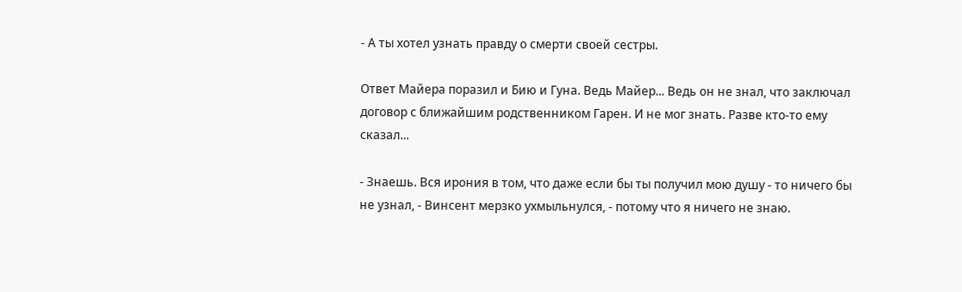- А ты хотел узнать правду о смерти своей сестры.

Ответ Майера поразил и Бию и Гуна. Ведь Майер... Ведь он не знал, что заключал договор с ближайшим родственником Гарен. И не мог знать. Разве кто-то ему сказал...

- Знаешь. Вся ирония в том, что даже если бы ты получил мою душу - то ничего бы не узнал, - Винсент мерзко ухмыльнулся, - потому что я ничего не знаю.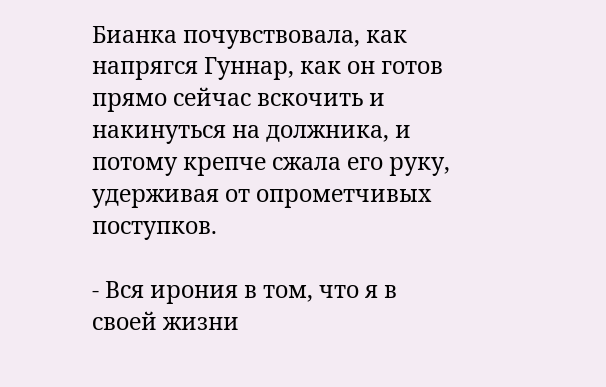Бианка почувствовала, как напрягся Гуннар, как он готов прямо сейчас вскочить и накинуться на должника, и потому крепче сжала его руку, удерживая от опрометчивых поступков.

- Вся ирония в том, что я в своей жизни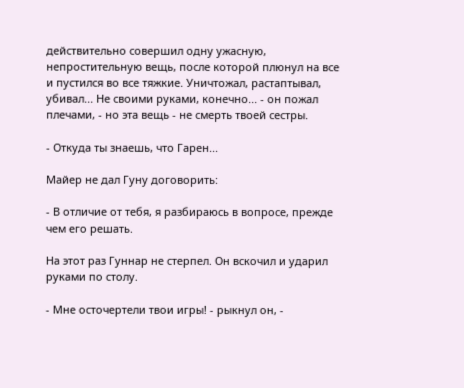действительно совершил одну ужасную, непростительную вещь, после которой плюнул на все и пустился во все тяжкие. Уничтожал, растаптывал, убивал... Не своими руками, конечно... - он пожал плечами, - но эта вещь - не смерть твоей сестры.

- Откуда ты знаешь, что Гарен...

Майер не дал Гуну договорить:

- В отличие от тебя, я разбираюсь в вопросе, прежде чем его решать.

На этот раз Гуннар не стерпел. Он вскочил и ударил руками по столу.

- Мне осточертели твои игры! - рыкнул он, -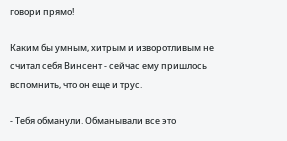говори прямо!

Каким бы умным, хитрым и изворотливым не считал себя Винсент - сейчас ему пришлось вспомнить, что он еще и трус.

- Тебя обманули. Обманывали все это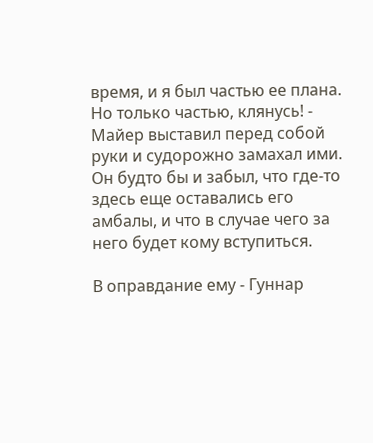время, и я был частью ее плана. Но только частью, клянусь! - Майер выставил перед собой руки и судорожно замахал ими. Он будто бы и забыл, что где-то здесь еще оставались его амбалы, и что в случае чего за него будет кому вступиться.

В оправдание ему - Гуннар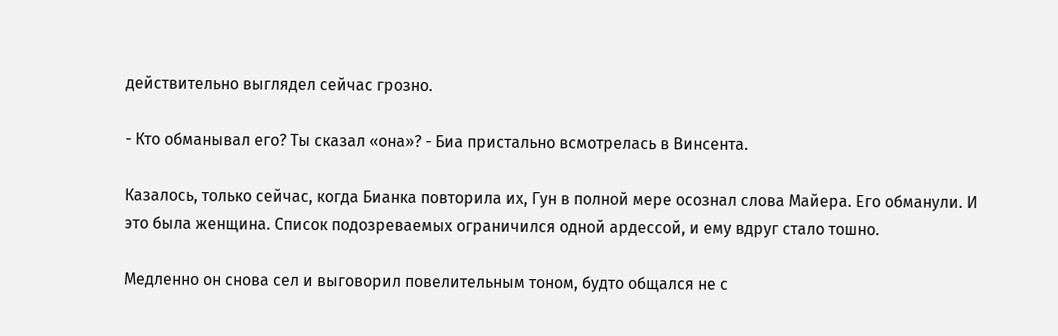действительно выглядел сейчас грозно.

- Кто обманывал его? Ты сказал «она»? - Биа пристально всмотрелась в Винсента.

Казалось, только сейчас, когда Бианка повторила их, Гун в полной мере осознал слова Майера. Его обманули. И это была женщина. Список подозреваемых ограничился одной ардессой, и ему вдруг стало тошно.

Медленно он снова сел и выговорил повелительным тоном, будто общался не с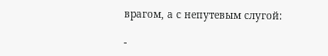врагом, а с непутевым слугой:

-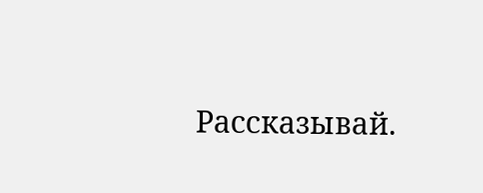Рассказывай.